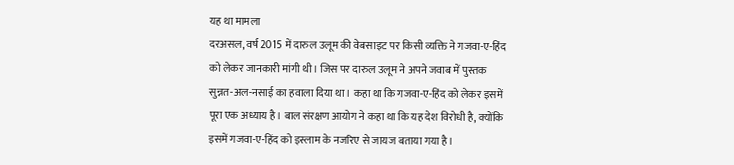यह था मामला
दरअसल, वर्ष 2015 में दारुल उलूम की वेबसाइट पर किसी व्यक्ति ने गजवा-ए-हिंद को लेकर जानकारी मांगी थी। जिस पर दारुल उलूम ने अपने जवाब में पुस्तक सुन्नत-अल-नसाई का हवाला दिया था। कहा था कि गजवा-ए-हिंद को लेकर इसमें पूरा एक अध्याय है। बाल संरक्षण आयोग ने कहा था कि यह देश विरोधी है, क्योंकि इसमें गजवा-ए-हिंद को इस्लाम के नजरिए से जायज बताया गया है।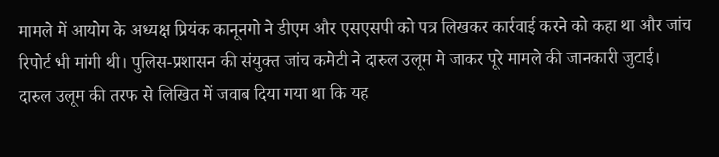मामले में आयोग के अध्यक्ष प्रियंक कानूनगो ने डीएम और एसएसपी को पत्र लिखकर कार्रवाई करने को कहा था और जांच रिपोर्ट भी मांगी थी। पुलिस-प्रशासन की संयुक्त जांच कमेटी ने दारुल उलूम मे जाकर पूरे मामले की जानकारी जुटाई।
दारुल उलूम की तरफ से लिखित में जवाब दिया गया था कि यह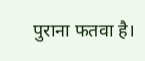पुराना फतवा है।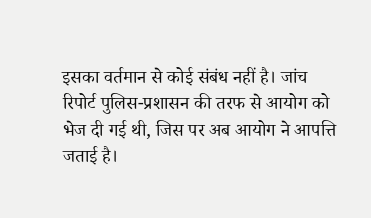इसका वर्तमान से कोई संबंध नहीं है। जांच रिपोर्ट पुलिस-प्रशासन की तरफ से आयोग को भेज दी गई थी, जिस पर अब आयोग ने आपत्ति जताई है।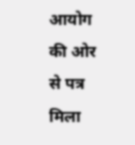आयोग की ओर से पत्र मिला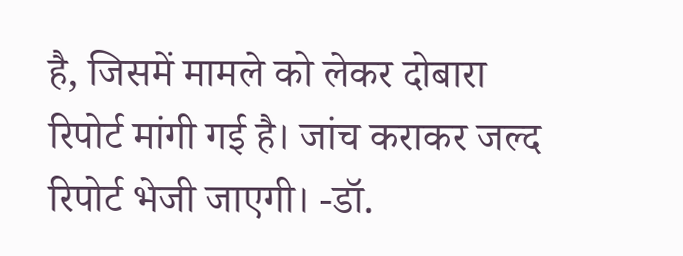है, जिसमें मामले को लेकर दोबारा रिपोर्ट मांगी गई है। जांच कराकर जल्द रिपोर्ट भेजी जाएगी। -डॉ.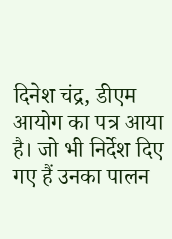दिनेश चंद्र, डीएम
आयोग का पत्र आया है। जो भी निर्देश दिए गए हैं उनका पालन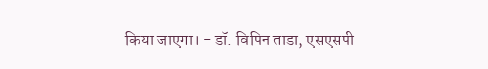किया जाएगा। - डॉ. विपिन ताडा, एसएसपी